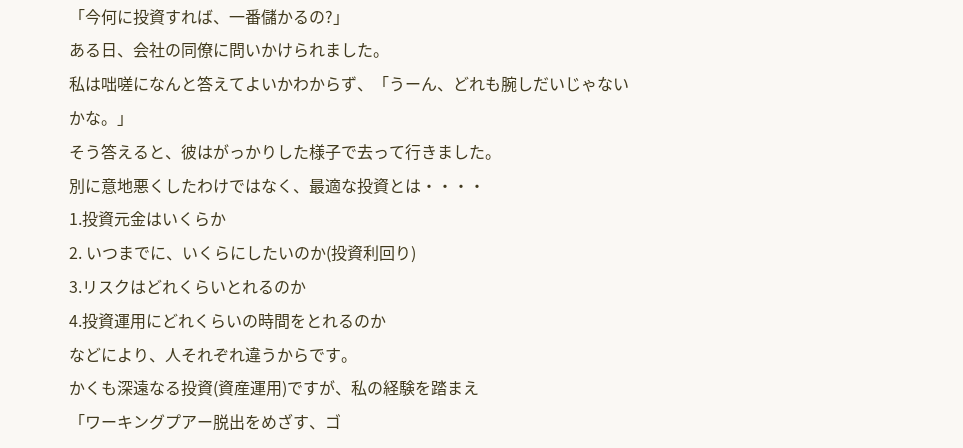「今何に投資すれば、一番儲かるの?」
ある日、会社の同僚に問いかけられました。
私は咄嗟になんと答えてよいかわからず、「うーん、どれも腕しだいじゃないかな。」
そう答えると、彼はがっかりした様子で去って行きました。
別に意地悪くしたわけではなく、最適な投資とは・・・・
1.投資元金はいくらか
2. いつまでに、いくらにしたいのか(投資利回り)
3.リスクはどれくらいとれるのか
4.投資運用にどれくらいの時間をとれるのか
などにより、人それぞれ違うからです。
かくも深遠なる投資(資産運用)ですが、私の経験を踏まえ
「ワーキングプアー脱出をめざす、ゴ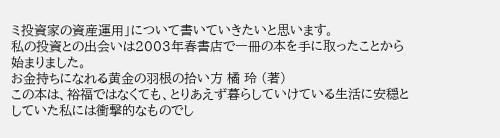ミ投資家の資産運用」について書いていきたいと思います。
私の投資との出会いは2003年春書店で一冊の本を手に取ったことから始まりました。
お金持ちになれる黄金の羽根の拾い方 橘 玲 (著)
この本は、裕福ではなくても、とりあえず暮らしていけている生活に安穏としていた私には衝撃的なものでし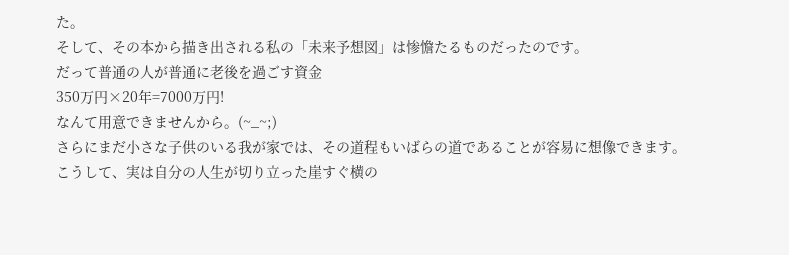た。
そして、その本から描き出される私の「未来予想図」は惨憺たるものだったのです。
だって普通の人が普通に老後を過ごす資金
350万円×20年=7000万円!
なんて用意できませんから。(~_~;)
さらにまだ小さな子供のいる我が家では、その道程もいばらの道であることが容易に想像できます。
こうして、実は自分の人生が切り立った崖すぐ横の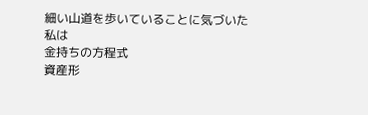細い山道を歩いていることに気づいた私は
金持ちの方程式
資産形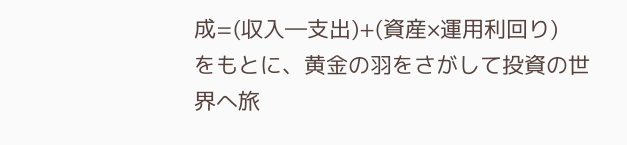成=(収入―支出)+(資産×運用利回り)
をもとに、黄金の羽をさがして投資の世界へ旅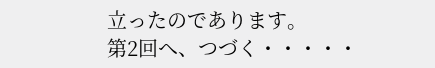立ったのであります。
第2回へ、つづく・・・・・